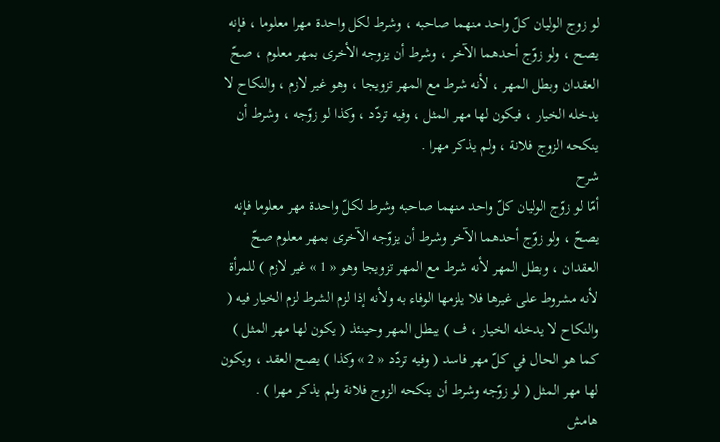لو زوج الوليان كلّ واحد منهما صاحبه ، وشرط لكل واحدة مهرا معلوما ، فإنه يصح ، ولو زوّج أحدهما الآخر ، وشرط أن يزوجه الأخرى بمهر معلوم ، صحّ العقدان وبطل المهر ، لأنه شرط مع المهر تزويجا ، وهو غير لازم ، والنكاح لا يدخله الخيار ، فيكون لها مهر المثل ، وفيه تردّد ، وكذا لو زوّجه ، وشرط أن ينكحه الزوج فلانة ، ولم يذكر مهرا .
شرح
أمّا لو زوّج الوليان كلّ واحد منهما صاحبه وشرط لكلّ واحدة مهر معلوما فإنه يصحّ ، ولو زوّج أحدهما الآخر وشرط أن يزوّجه الآخرى بمهر معلوم صحّ العقدان ، وبطل المهر لأنه شرط مع المهر تزويجا وهو « 1 » غير لازم ) للمرأة لأنه مشروط على غيرها فلا يلزمها الوفاء به ولأنه إذا لزم الشرط لزم الخيار فيه ( والنكاح لا يدخله الخيار ، ف ) يبطل المهر وحينئذ ( يكون لها مهر المثل ) كما هو الحال في كلّ مهر فاسد ( وفيه تردّد « 2 » وكذا ) يصح العقد ، ويكون لها مهر المثل ( لو زوّجه وشرط أن ينكحه الزوج فلانة ولم يذكر مهرا ) .
هامش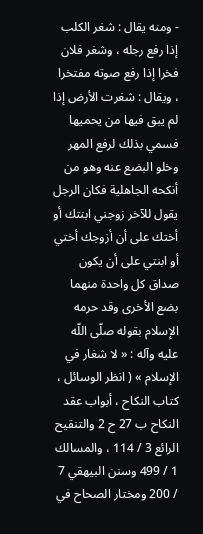- ومنه يقال : شغر الكلب إذا رفع رجله ، وشغر فلان فخرا إذا رفع صوته مفتخرا ، ويقال : شغرت الأرض إذا لم يبق فيها من يحميها فسمي بذلك لرفع المهر وخلو البضع عنه وهو من أنكحه الجاهلية فكان الرجل يقول للآخر زوجني ابنتك أو أختك على أن أزوجك أختي أو ابنتي على أن يكون صداق كل واحدة منهما بضع الأخرى وقد حرمه الإسلام بقوله صلّى اللّه عليه وآله : « لا شغار في الإسلام » ( انظر الوسائل ، كتاب النكاح ، أبواب عقد النكاح ب 27 ح 2 والتنقيح الرائع 3 / 114 ، والمسالك 1 / 499 وسنن البيهقي 7 / 200 ومختار الصحاح في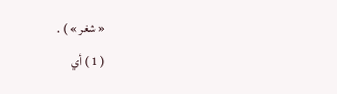« شغر » ) .
( 1 ) أي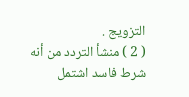التزويج .
( 2 ) منشأ التردد من أنه شرط فاسد اشتمل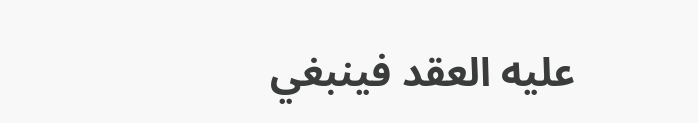عليه العقد فينبغي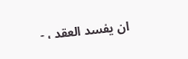ان يفسد العقد ، -